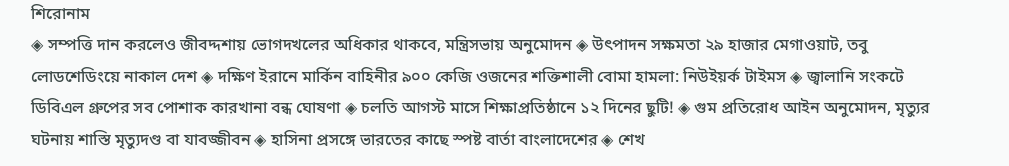শিরোনাম
◈ সম্পত্তি দান করলেও জীবদ্দশায় ভোগদখলের অধিকার থাকবে, মন্ত্রিসভায় অনুমোদন ◈ উৎপাদন সক্ষমতা ২৯ হাজার মেগাওয়াট, তবু লোডশেডিংয়ে নাকাল দেশ ◈ দক্ষিণ ইরানে মার্কিন বাহিনীর ৯০০ কেজি ওজনের শক্তিশালী বোমা হামলা: নিউইয়র্ক টাইমস ◈ জ্বালানি সংকটে ডিবিএল গ্রুপের সব পোশাক কারখানা বন্ধ ঘোষণা ◈ চলতি আগস্ট মাসে শিক্ষাপ্রতিষ্ঠানে ১২ দিনের ছুটি! ◈ গুম প্রতিরোধ আইন অনুমোদন, মৃত্যুর ঘটনায় শাস্তি মৃত্যুদণ্ড বা যাবজ্জীবন ◈ হাসিনা প্রসঙ্গে ভারতের কাছে স্পষ্ট বার্তা বাংলাদেশের ◈ শেখ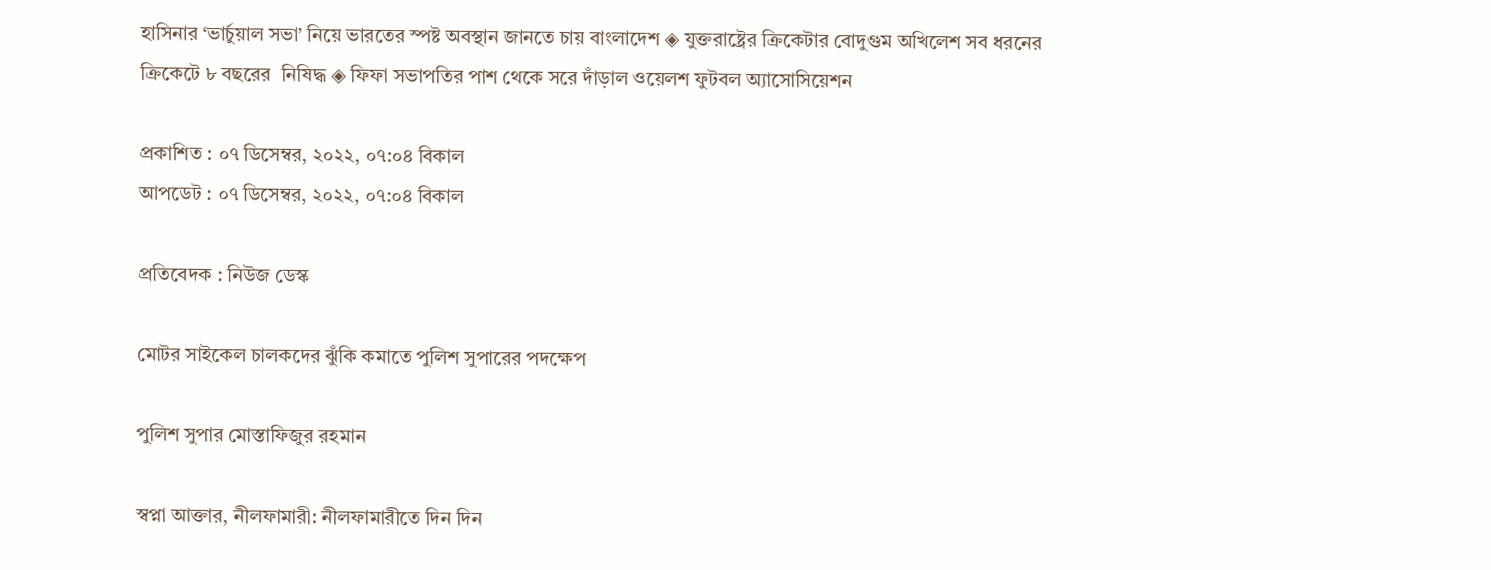হাসিনার ‘ভার্চুয়াল সভা’ নিয়ে ভারতের স্পষ্ট অবস্থান জানতে চায় বাংলাদেশ ◈ যুক্তরাষ্ট্রের ক্রিকেটার বোদুগুম অ‌খি‌লেশ‌ সব ধর‌নের ক্রিকেটে ৮ বছরের  নিষিদ্ধ ◈ ফিফা সভাপতির পাশ থেকে সরে দাঁড়াল ওয়েলশ ফুটবল অ্যাসোসিয়েশন

প্রকাশিত : ০৭ ডিসেম্বর, ২০২২, ০৭:০৪ বিকাল
আপডেট : ০৭ ডিসেম্বর, ২০২২, ০৭:০৪ বিকাল

প্রতিবেদক : নিউজ ডেস্ক

মোটর সাইকেল চালকদের ঝুঁকি কমাতে পুলিশ সুপারের পদক্ষেপ

পুলিশ সুপার মোস্তাফিজুর রহমান

স্বপ্না আক্তার, নীলফামারী: নীলফামারীতে দিন দিন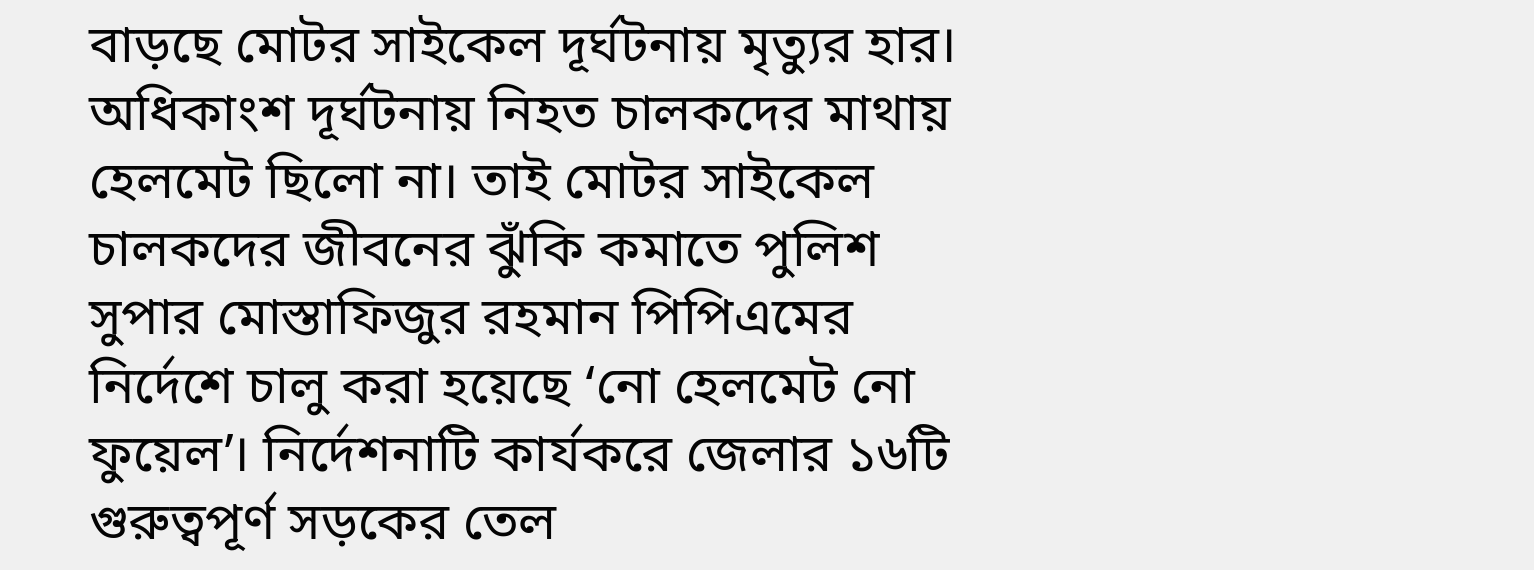বাড়ছে মোটর সাইকেল দূর্ঘটনায় মৃত্যুর হার। অধিকাংশ দূর্ঘটনায় নিহত চালকদের মাথায় হেলমেট ছিলো না। তাই মোটর সাইকেল চালকদের জীবনের ঝুঁকি কমাতে পুলিশ সুপার মোস্তাফিজুর রহমান পিপিএমের নির্দেশে চালু করা হয়েছে ‘নো হেলমেট নো ফুয়েল’। নির্দেশনাটি কার্যকরে জেলার ১৬টি গুরুত্বপূর্ণ সড়কের তেল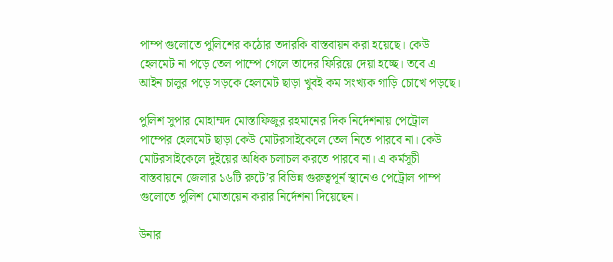পাম্প গুলোতে পুলিশের কঠোর তদারকি বাস্তবায়ন করা হয়েছে। কেউ হেলমেট না পড়ে তেল পাম্পে গেলে তাদের ফিরিয়ে দেয়া হচ্ছে। তবে এ আইন চালুর পড়ে সড়কে হেলমেট ছাড়া খুবই কম সংখ্যক গাড়ি চোখে পড়ছে।

পুলিশ সুপার মোহাম্মদ মোস্তাফিজুর রহমানের দিক নির্দেশনায় পেট্রোল পাম্পের হেলমেট ছাড়া কেউ মোটরসাইকেলে তেল নিতে পারবে না। কেউ মোটরসাইকেলে দুইয়ের অধিক চলাচল করতে পারবে না। এ কর্মসূচী বাস্তবায়নে জেলার ১৬টি রুটে’র বিভিন্ন গুরুত্বপূর্ন স্থানেও পেট্রোল পাম্প গুলোতে পুলিশ মোতায়েন করার নির্দেশনা দিয়েছেন।

উনার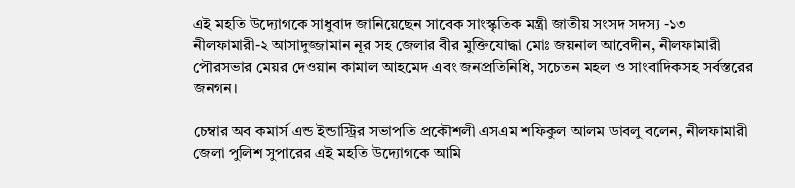এই মহতি উদ্যোগকে সাধুবাদ জানিয়েছেন সাবেক সাংস্কৃতিক মন্ত্রী জাতীয় সংসদ সদস্য -১৩ নীলফামারী-২ আসাদুজ্জামান নূর সহ জেলার বীর মুক্তিযোদ্ধা মোঃ জয়নাল আবেদীন, নীলফামারী পৌরসভার মেয়র দেওয়ান কামাল আহমেদ এবং জনপ্রতিনিধি, সচেতন মহল ও সাংবাদিকসহ সর্বস্তরের জনগন।

চেম্বার অব কমার্স এন্ড ইন্ডাস্ট্রির সভাপতি প্রকৌশলী এসএম শফিকুল আলম ডাবলু বলেন, নীলফামারী জেলা পুলিশ সুপারের এই মহতি উদ্যোগকে আমি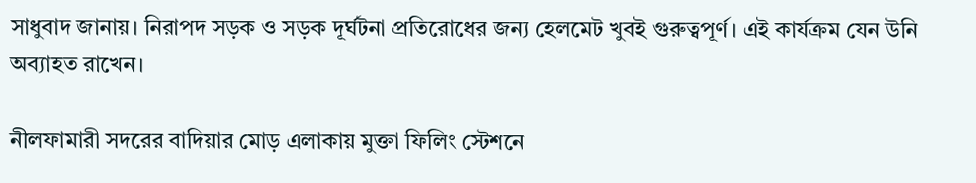সাধুবাদ জানায়। নিরাপদ সড়ক ও সড়ক দূর্ঘটনা প্রতিরোধের জন্য হেলমেট খুবই গুরুত্বপূর্ণ। এই কার্যক্রম যেন উনি অব্যাহত রাখেন।

নীলফামারী সদরের বাদিয়ার মোড় এলাকায় মুক্তা ফিলিং স্টেশনে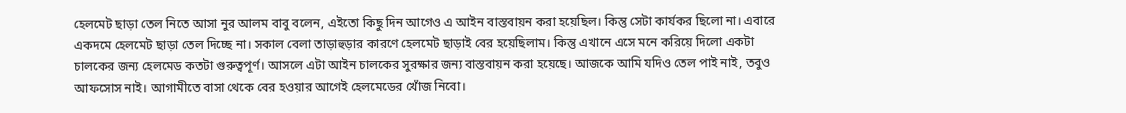হেলমেট ছাড়া তেল নিতে আসা নুর আলম বাবু বলেন, এইতো কিছু দিন আগেও এ আইন বাস্তবায়ন করা হয়েছিল। কিন্তু সেটা কার্যকর ছিলো না। এবারে একদমে হেলমেট ছাড়া তেল দিচ্ছে না। সকাল বেলা তাড়াহুড়ার কারণে হেলমেট ছাড়াই বের হয়েছিলাম। কিন্তু এখানে এসে মনে করিয়ে দিলো একটা চালকের জন্য হেলমেড কতটা গুরুত্বপূর্ণ। আসলে এটা আইন চালকের সুরক্ষার জন্য বাস্তবায়ন করা হয়েছে। আজকে আমি যদিও তেল পাই নাই, তবুও আফসোস নাই। আগামীতে বাসা থেকে বের হওয়ার আগেই হেলমেডের খোঁজ নিবো।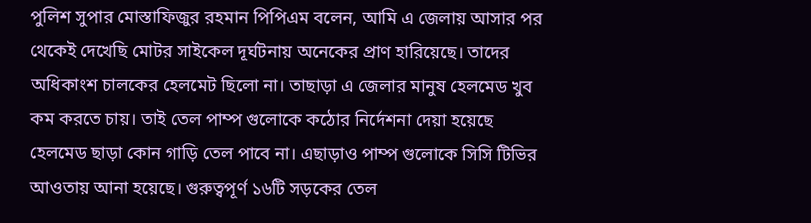পুলিশ সুপার মোস্তাফিজুর রহমান পিপিএম বলেন, আমি এ জেলায় আসার পর থেকেই দেখেছি মোটর সাইকেল দূর্ঘটনায় অনেকের প্রাণ হারিয়েছে। তাদের অধিকাংশ চালকের হেলমেট ছিলো না। তাছাড়া এ জেলার মানুষ হেলমেড খুব কম করতে চায়। তাই তেল পাম্প গুলোকে কঠোর নির্দেশনা দেয়া হয়েছে হেলমেড ছাড়া কোন গাড়ি তেল পাবে না। এছাড়াও পাম্প গুলোকে সিসি টিভির আওতায় আনা হয়েছে। গুরুত্বপূর্ণ ১৬টি সড়কের তেল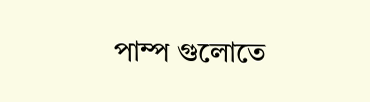পাম্প গুলোতে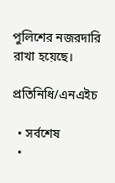পুলিশের নজরদারি রাখা হয়েছে।

প্রতিনিধি/এনএইচ

  • সর্বশেষ
  •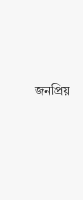জনপ্রিয়